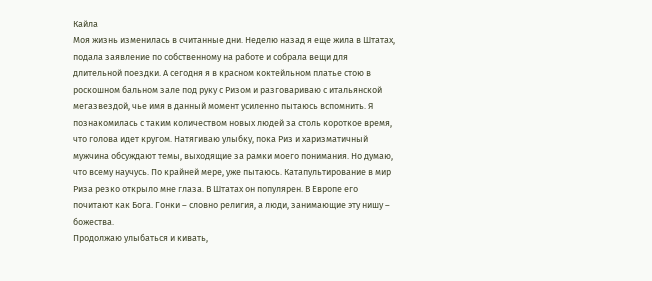Кайла
Моя жизнь изменилась в считанные дни. Неделю назад я еще жила в Штатах, подала заявление по собственному на работе и собрала вещи для длительной поездки. А сегодня я в красном коктейльном платье стою в роскошном бальном зале под руку с Ризом и разговариваю с итальянской мегазвездой, чье имя в данный момент усиленно пытаюсь вспомнить. Я познакомилась с таким количеством новых людей за столь короткое время, что голова идет кругом. Натягиваю улыбку, пока Риз и харизматичный мужчина обсуждают темы, выходящие за рамки моего понимания. Но думаю, что всему научусь. По крайней мере, уже пытаюсь. Катапультирование в мир Риза резко открыло мне глаза. В Штатах он популярен. В Европе его почитают как Бога. Гонки – словно религия, а люди, занимающие эту нишу – божества.
Продолжаю улыбаться и кивать,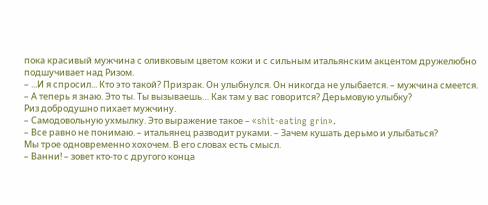пока красивый мужчина с оливковым цветом кожи и с сильным итальянским акцентом дружелюбно подшучивает над Ризом.
– ...И я спросил... Кто это такой? Призрак. Он улыбнулся. Он никогда не улыбается. – мужчина смеется. – А теперь я знаю. Это ты. Ты вызываешь… Как там у вас говорится? Дерьмовую улыбку?
Риз добродушно пихает мужчину.
– Самодовольную ухмылку. Это выражение такое – «shit-eating grin».
– Все равно не понимаю. – итальянец разводит руками. – Зачем кушать дерьмо и улыбаться?
Мы трое одновременно хохочем. В его словах есть смысл.
– Ванни! – зовет кто-то с другого конца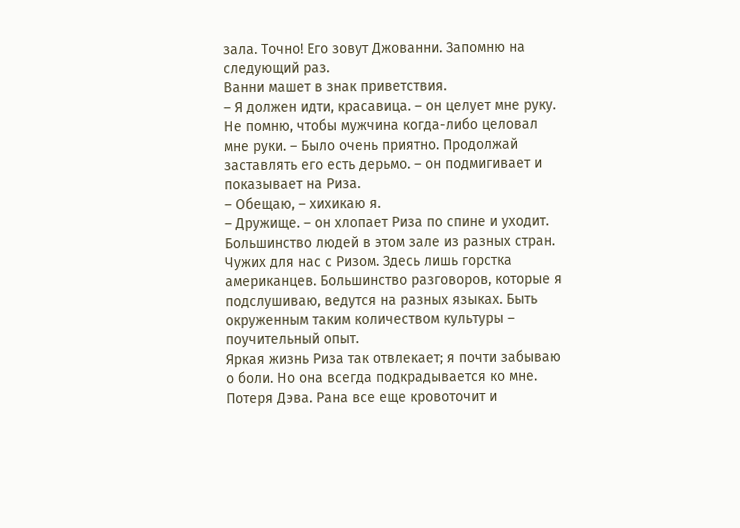зала. Точно! Его зовут Джованни. Запомню на следующий раз.
Ванни машет в знак приветствия.
– Я должен идти, красавица. – он целует мне руку. Не помню, чтобы мужчина когда-либо целовал мне руки. – Было очень приятно. Продолжай заставлять его есть дерьмо. – он подмигивает и показывает на Риза.
– Обещаю, – хихикаю я.
– Дружище. – он хлопает Риза по спине и уходит. Большинство людей в этом зале из разных стран. Чужих для нас с Ризом. Здесь лишь горстка американцев. Большинство разговоров, которые я подслушиваю, ведутся на разных языках. Быть окруженным таким количеством культуры – поучительный опыт.
Яркая жизнь Риза так отвлекает; я почти забываю о боли. Но она всегда подкрадывается ко мне. Потеря Дэва. Рана все еще кровоточит и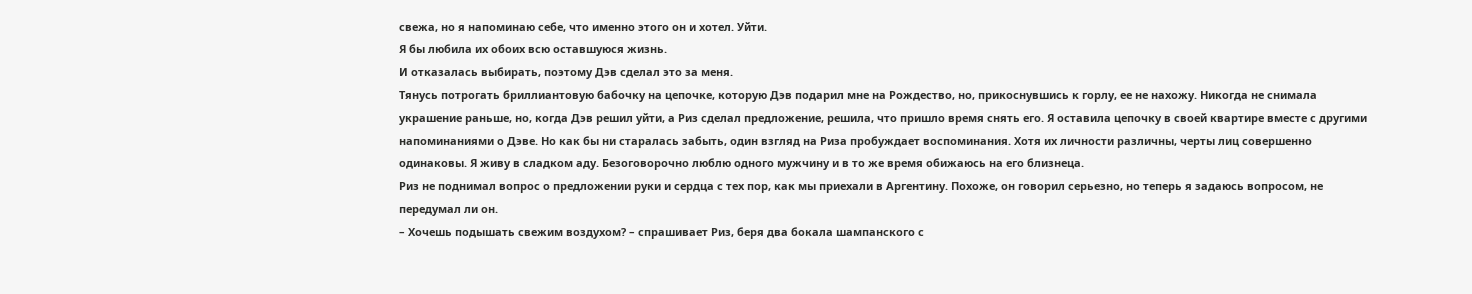свежа, но я напоминаю себе, что именно этого он и хотел. Уйти.
Я бы любила их обоих всю оставшуюся жизнь.
И отказалась выбирать, поэтому Дэв сделал это за меня.
Тянусь потрогать бриллиантовую бабочку на цепочке, которую Дэв подарил мне на Рождество, но, прикоснувшись к горлу, ее не нахожу. Никогда не снимала украшение раньше, но, когда Дэв решил уйти, а Риз сделал предложение, решила, что пришло время снять его. Я оставила цепочку в своей квартире вместе с другими напоминаниями о Дэве. Но как бы ни старалась забыть, один взгляд на Риза пробуждает воспоминания. Хотя их личности различны, черты лиц совершенно одинаковы. Я живу в сладком аду. Безоговорочно люблю одного мужчину и в то же время обижаюсь на его близнеца.
Риз не поднимал вопрос о предложении руки и сердца с тех пор, как мы приехали в Аргентину. Похоже, он говорил серьезно, но теперь я задаюсь вопросом, не передумал ли он.
– Хочешь подышать свежим воздухом? – спрашивает Риз, беря два бокала шампанского с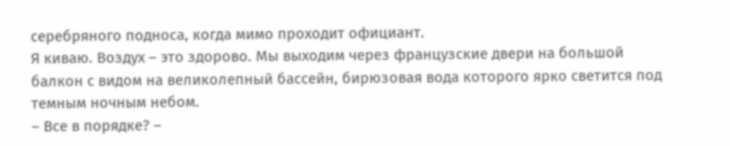серебряного подноса, когда мимо проходит официант.
Я киваю. Воздух – это здорово. Мы выходим через французские двери на большой балкон с видом на великолепный бассейн, бирюзовая вода которого ярко светится под темным ночным небом.
– Все в порядке? –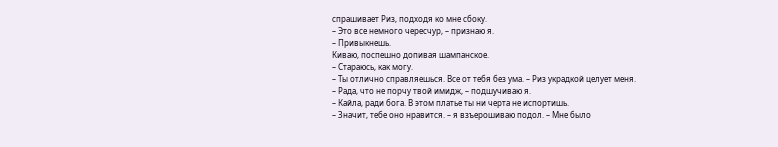спрашивает Риз, подходя ко мне сбоку.
– Это все немного чересчур, – признаю я.
– Привыкнешь.
Киваю, поспешно допивая шампанское.
– Стараюсь, как могу.
– Ты отлично справляешься. Все от тебя без ума. – Риз украдкой целует меня.
– Рада, что не порчу твой имидж, – подшучиваю я.
– Кайла, ради бога. В этом платье ты ни черта не испортишь.
– Значит, тебе оно нравится. – я взъерошиваю подол. – Мне было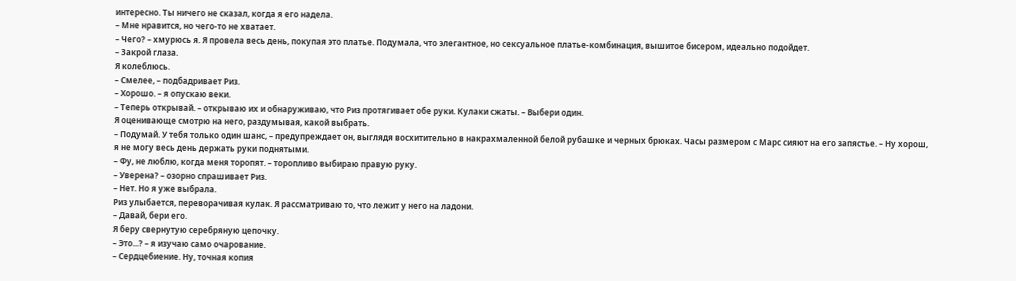интересно. Ты ничего не сказал, когда я его надела.
– Мне нравится, но чего-то не хватает.
– Чего? – хмурюсь я. Я провела весь день, покупая это платье. Подумала, что элегантное, но сексуальное платье-комбинация, вышитое бисером, идеально подойдет.
– Закрой глаза.
Я колеблюсь.
– Смелее, – подбадривает Риз.
– Хорошо. – я опускаю веки.
– Теперь открывай. – открываю их и обнаруживаю, что Риз протягивает обе руки. Кулаки сжаты. – Выбери один.
Я оценивающе смотрю на него, раздумывая, какой выбрать.
– Подумай. У тебя только один шанс, – предупреждает он, выглядя восхитительно в накрахмаленной белой рубашке и черных брюках. Часы размером с Марс сияют на его запястье. – Ну хорош, я не могу весь день держать руки поднятыми.
– Фу, не люблю, когда меня торопят. – торопливо выбираю правую руку.
– Уверена? – озорно спрашивает Риз.
– Нет. Но я уже выбрала.
Риз улыбается, переворачивая кулак. Я рассматриваю то, что лежит у него на ладони.
– Давай, бери его.
Я беру свернутую серебряную цепочку.
– Это...? – я изучаю само очарование.
– Сердцебиение. Ну, точная копия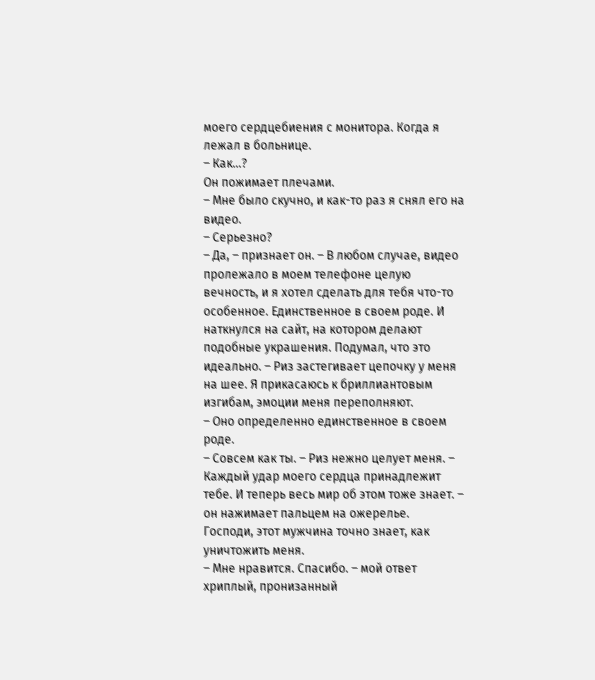моего сердцебиения с монитора. Когда я лежал в больнице.
– Как...?
Он пожимает плечами.
– Мне было скучно, и как-то раз я снял его на видео.
– Серьезно?
– Да, – признает он. – В любом случае, видео пролежало в моем телефоне целую вечность, и я хотел сделать для тебя что-то особенное. Единственное в своем роде. И наткнулся на сайт, на котором делают подобные украшения. Подумал, что это идеально. – Риз застегивает цепочку у меня на шее. Я прикасаюсь к бриллиантовым изгибам, эмоции меня переполняют.
– Оно определенно единственное в своем роде.
– Совсем как ты. – Риз нежно целует меня. – Каждый удар моего сердца принадлежит тебе. И теперь весь мир об этом тоже знает. – он нажимает пальцем на ожерелье.
Господи, этот мужчина точно знает, как уничтожить меня.
– Мне нравится. Спасибо. – мой ответ хриплый, пронизанный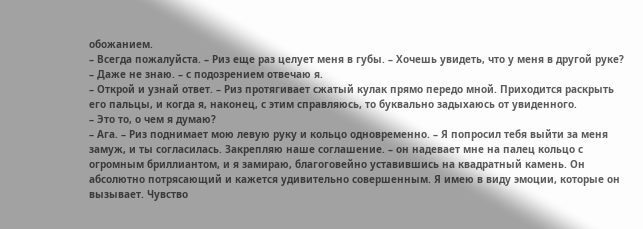обожанием.
– Всегда пожалуйста. – Риз еще раз целует меня в губы. – Хочешь увидеть, что у меня в другой руке?
– Даже не знаю. – с подозрением отвечаю я.
– Открой и узнай ответ. – Риз протягивает сжатый кулак прямо передо мной. Приходится раскрыть его пальцы, и когда я, наконец, с этим справляюсь, то буквально задыхаюсь от увиденного.
– Это то, о чем я думаю?
– Ага. – Риз поднимает мою левую руку и кольцо одновременно. – Я попросил тебя выйти за меня замуж, и ты согласилась. Закрепляю наше соглашение. – он надевает мне на палец кольцо с огромным бриллиантом, и я замираю, благоговейно уставившись на квадратный камень. Он абсолютно потрясающий и кажется удивительно совершенным. Я имею в виду эмоции, которые он вызывает. Чувство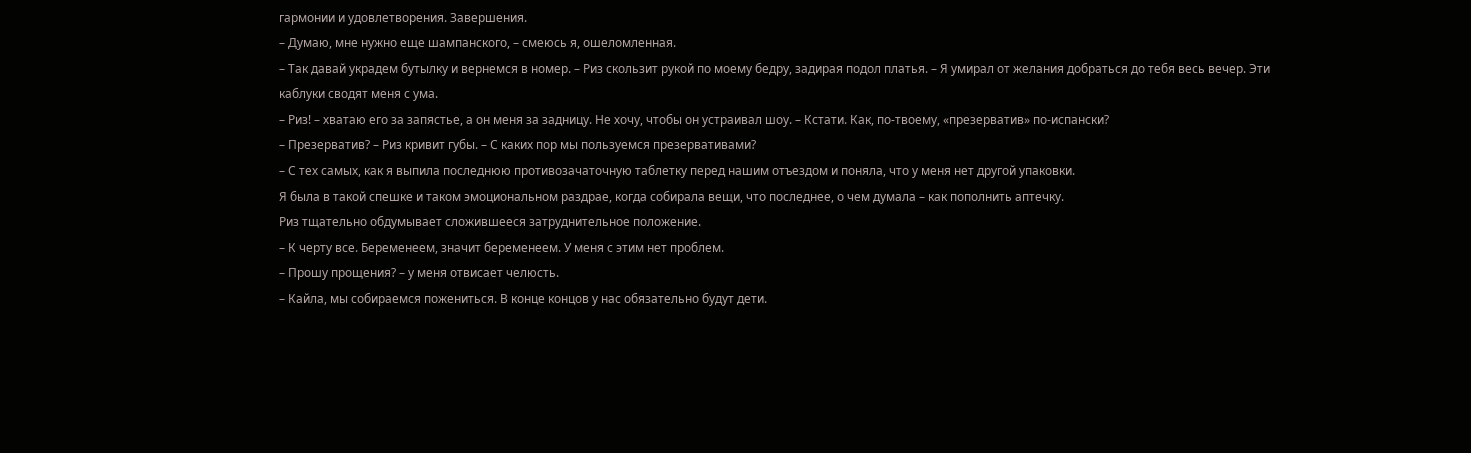гармонии и удовлетворения. Завершения.
– Думаю, мне нужно еще шампанского, – смеюсь я, ошеломленная.
– Так давай украдем бутылку и вернемся в номер. – Риз скользит рукой по моему бедру, задирая подол платья. – Я умирал от желания добраться до тебя весь вечер. Эти каблуки сводят меня с ума.
– Риз! – хватаю его за запястье, а он меня за задницу. Не хочу, чтобы он устраивал шоу. – Кстати. Как, по-твоему, «презерватив» по-испански?
– Презерватив? – Риз кривит губы. – С каких пор мы пользуемся презервативами?
– С тех самых, как я выпила последнюю противозачаточную таблетку перед нашим отъездом и поняла, что у меня нет другой упаковки.
Я была в такой спешке и таком эмоциональном раздрае, когда собирала вещи, что последнее, о чем думала – как пополнить аптечку.
Риз тщательно обдумывает сложившееся затруднительное положение.
– К черту все. Беременеем, значит беременеем. У меня с этим нет проблем.
– Прошу прощения? – у меня отвисает челюсть.
– Кайла, мы собираемся пожениться. В конце концов у нас обязательно будут дети.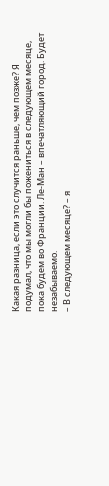Какая разница, если это случится раньше, чем позже? Я подумал, что мы могли бы пожениться в следующем месяце, пока будем во Франции. Ле-Ман – впечатляющий город. Будет незабываемо.
– В следующем месяце? – я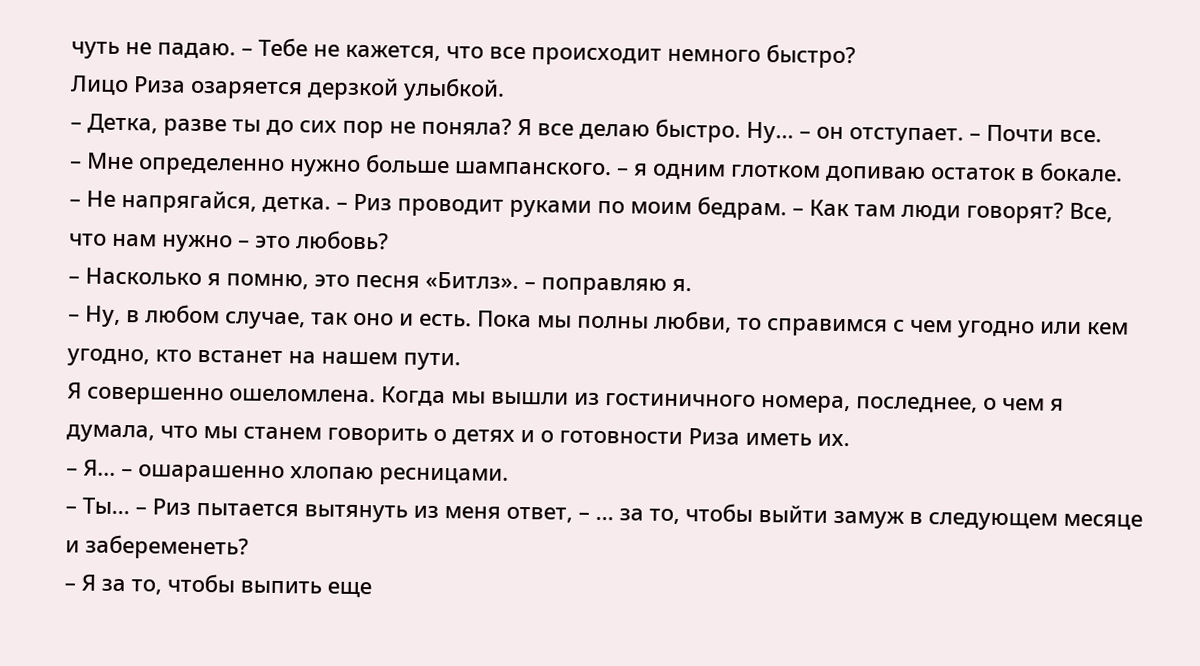чуть не падаю. – Тебе не кажется, что все происходит немного быстро?
Лицо Риза озаряется дерзкой улыбкой.
– Детка, разве ты до сих пор не поняла? Я все делаю быстро. Ну... – он отступает. – Почти все.
– Мне определенно нужно больше шампанского. – я одним глотком допиваю остаток в бокале.
– Не напрягайся, детка. – Риз проводит руками по моим бедрам. – Как там люди говорят? Все, что нам нужно – это любовь?
– Насколько я помню, это песня «Битлз». – поправляю я.
– Ну, в любом случае, так оно и есть. Пока мы полны любви, то справимся с чем угодно или кем угодно, кто встанет на нашем пути.
Я совершенно ошеломлена. Когда мы вышли из гостиничного номера, последнее, о чем я думала, что мы станем говорить о детях и о готовности Риза иметь их.
– Я... – ошарашенно хлопаю ресницами.
– Ты... – Риз пытается вытянуть из меня ответ, – ... за то, чтобы выйти замуж в следующем месяце и забеременеть?
– Я за то, чтобы выпить еще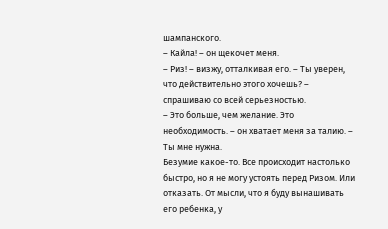шампанского.
– Кайла! – он щекочет меня.
– Риз! – визжу, отталкивая его. – Ты уверен, что действительно этого хочешь? – спрашиваю со всей серьезностью.
– Это больше, чем желание. Это необходимость. – он хватает меня за талию. – Ты мне нужна.
Безумие какое-то. Все происходит настолько быстро, но я не могу устоять перед Ризом. Или отказать. От мысли, что я буду вынашивать его ребенка, у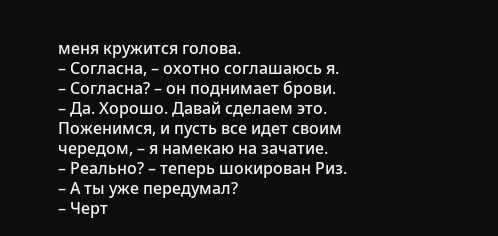меня кружится голова.
– Согласна, – охотно соглашаюсь я.
– Согласна? – он поднимает брови.
– Да. Хорошо. Давай сделаем это. Поженимся, и пусть все идет своим чередом, – я намекаю на зачатие.
– Реально? – теперь шокирован Риз.
– А ты уже передумал?
– Черт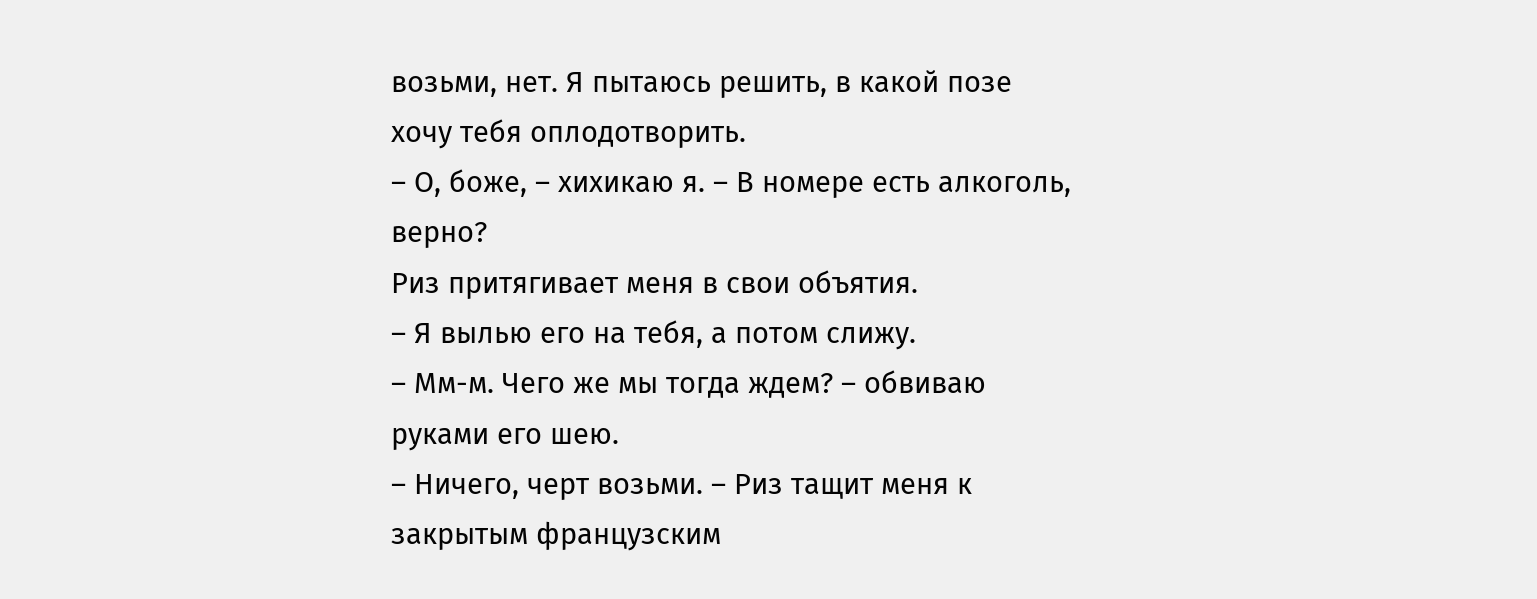возьми, нет. Я пытаюсь решить, в какой позе хочу тебя оплодотворить.
– О, боже, – хихикаю я. – В номере есть алкоголь, верно?
Риз притягивает меня в свои объятия.
– Я вылью его на тебя, а потом слижу.
– Мм-м. Чего же мы тогда ждем? – обвиваю руками его шею.
– Ничего, черт возьми. – Риз тащит меня к закрытым французским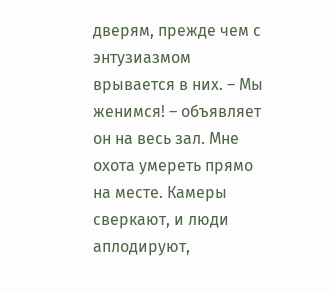дверям, прежде чем с энтузиазмом врывается в них. – Мы женимся! – объявляет он на весь зал. Мне охота умереть прямо на месте. Камеры сверкают, и люди аплодируют,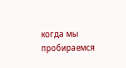когда мы пробираемся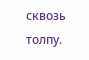сквозь толпу.